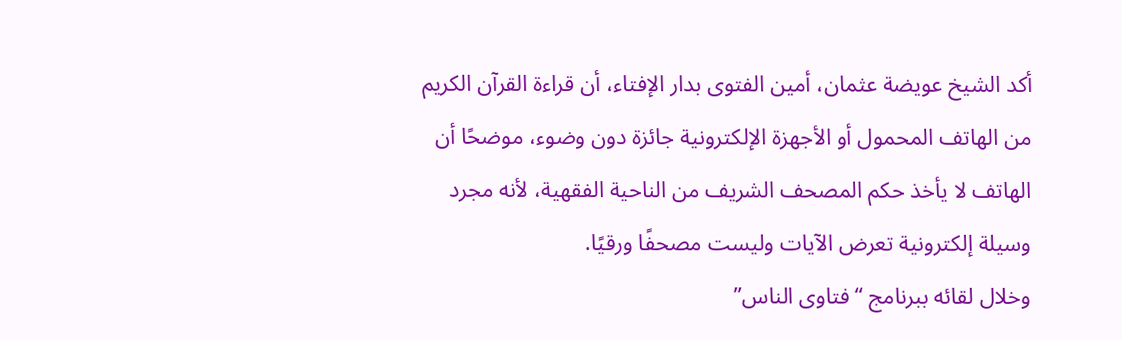أكد الشيخ عويضة عثمان، أمين الفتوى بدار الإفتاء، أن قراءة القرآن الكريم من الهاتف المحمول أو الأجهزة الإلكترونية جائزة دون وضوء، موضحًا أن الهاتف لا يأخذ حكم المصحف الشريف من الناحية الفقهية، لأنه مجرد وسيلة إلكترونية تعرض الآيات وليست مصحفًا ورقيًا.
وخلال لقائه ببرنامج “فتاوى الناس”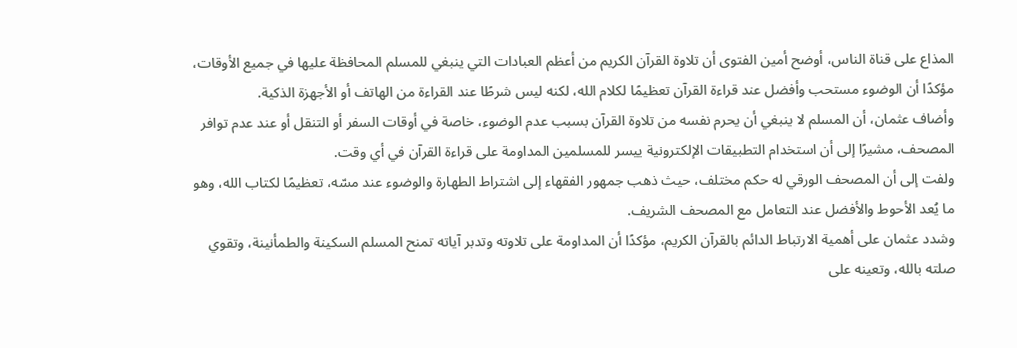المذاع على قناة الناس، أوضح أمين الفتوى أن تلاوة القرآن الكريم من أعظم العبادات التي ينبغي للمسلم المحافظة عليها في جميع الأوقات، مؤكدًا أن الوضوء مستحب وأفضل عند قراءة القرآن تعظيمًا لكلام الله، لكنه ليس شرطًا عند القراءة من الهاتف أو الأجهزة الذكية.
وأضاف عثمان، أن المسلم لا ينبغي أن يحرم نفسه من تلاوة القرآن بسبب عدم الوضوء، خاصة في أوقات السفر أو التنقل أو عند عدم توافر المصحف، مشيرًا إلى أن استخدام التطبيقات الإلكترونية ييسر للمسلمين المداومة على قراءة القرآن في أي وقت.
ولفت إلى أن المصحف الورقي له حكم مختلف، حيث ذهب جمهور الفقهاء إلى اشتراط الطهارة والوضوء عند مسّه، تعظيمًا لكتاب الله، وهو ما يُعد الأحوط والأفضل عند التعامل مع المصحف الشريف.
وشدد عثمان على أهمية الارتباط الدائم بالقرآن الكريم، مؤكدًا أن المداومة على تلاوته وتدبر آياته تمنح المسلم السكينة والطمأنينة، وتقوي صلته بالله، وتعينه على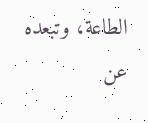الطاعة، وتبعده عن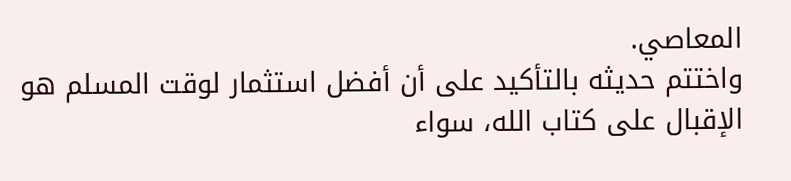المعاصي.
واختتم حديثه بالتأكيد على أن أفضل استثمار لوقت المسلم هو الإقبال على كتاب الله، سواء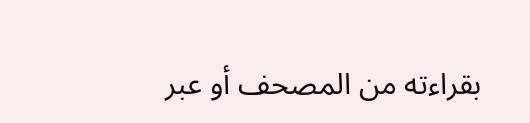بقراءته من المصحف أو عبر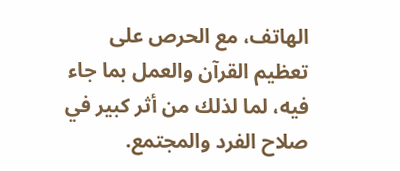الهاتف، مع الحرص على تعظيم القرآن والعمل بما جاء فيه، لما لذلك من أثر كبير في صلاح الفرد والمجتمع.